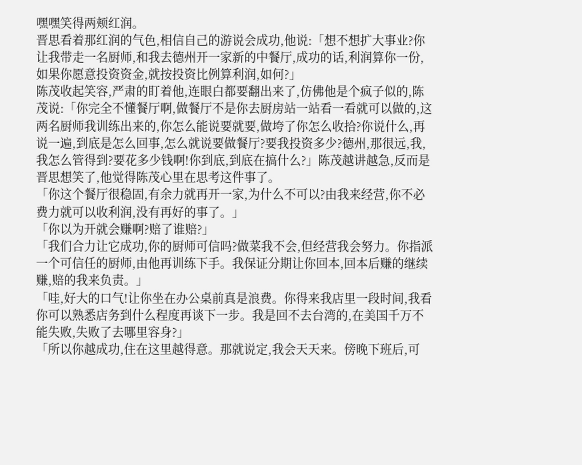嘿嘿笑得两颊红润。
晋思看着那红润的气色,相信自己的游说会成功,他说:「想不想扩大事业?你让我带走一名厨师,和我去德州开一家新的中餐厅,成功的话,利润算你一份,如果你愿意投资资金,就按投资比例算利润,如何?」
陈茂收起笑容,严肃的盯着他,连眼白都要翻出来了,仿佛他是个疯子似的,陈茂说:「你完全不懂餐厅啊,做餐厅不是你去厨房站一站看一看就可以做的,这两名厨师我训练出来的,你怎么能说要就要,做垮了你怎么收拾?你说什么,再说一遍,到底是怎么回事,怎么就说要做餐厅?要我投资多少?德州,那很远,我,我怎么管得到?要花多少钱啊!你到底,到底在搞什么?」陈茂越讲越急,反而是晋思想笑了,他觉得陈茂心里在思考这件事了。
「你这个餐厅很稳固,有余力就再开一家,为什么不可以?由我来经营,你不必费力就可以收利润,没有再好的事了。」
「你以为开就会赚啊?赔了谁赔?」
「我们合力让它成功,你的厨师可信吗?做菜我不会,但经营我会努力。你指派一个可信任的厨师,由他再训练下手。我保证分期让你回本,回本后赚的继续赚,赔的我来负责。」
「哇,好大的口气!让你坐在办公桌前真是浪费。你得来我店里一段时间,我看你可以熟悉店务到什么程度再谈下一步。我是回不去台湾的,在美国千万不能失败,失败了去哪里容身?」
「所以你越成功,住在这里越得意。那就说定,我会天天来。傍晚下班后,可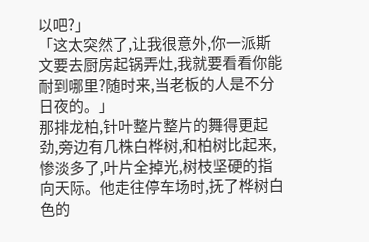以吧?」
「这太突然了,让我很意外,你一派斯文要去厨房起锅弄灶,我就要看看你能耐到哪里?随时来,当老板的人是不分日夜的。」
那排龙柏,针叶整片整片的舞得更起劲,旁边有几株白桦树,和柏树比起来,惨淡多了,叶片全掉光,树枝坚硬的指向天际。他走往停车场时,抚了桦树白色的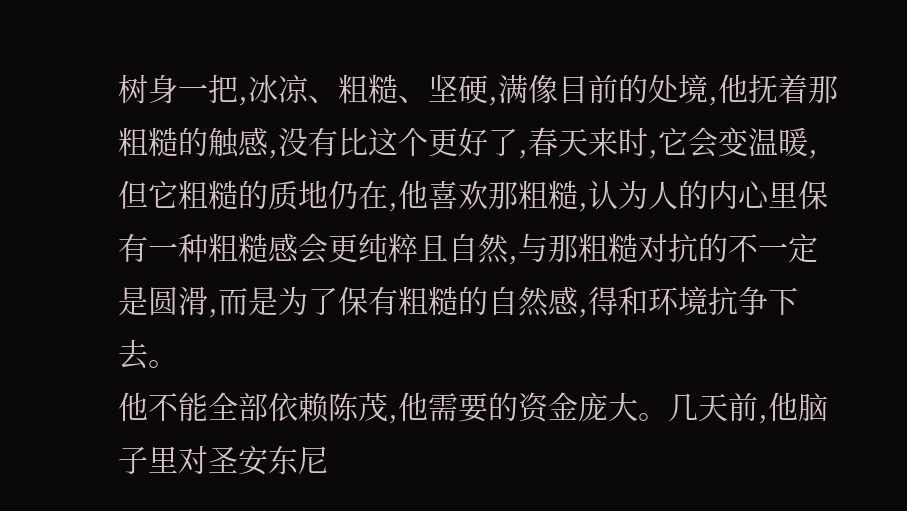树身一把,冰凉、粗糙、坚硬,满像目前的处境,他抚着那粗糙的触感,没有比这个更好了,春天来时,它会变温暖,但它粗糙的质地仍在,他喜欢那粗糙,认为人的内心里保有一种粗糙感会更纯粹且自然,与那粗糙对抗的不一定是圆滑,而是为了保有粗糙的自然感,得和环境抗争下去。
他不能全部依赖陈茂,他需要的资金庞大。几天前,他脑子里对圣安东尼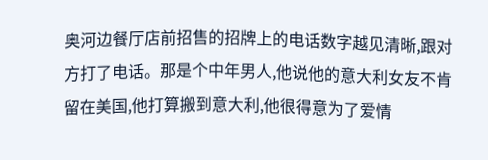奥河边餐厅店前招售的招牌上的电话数字越见清晰,跟对方打了电话。那是个中年男人,他说他的意大利女友不肯留在美国,他打算搬到意大利,他很得意为了爱情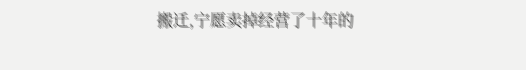搬迁,宁愿卖掉经营了十年的